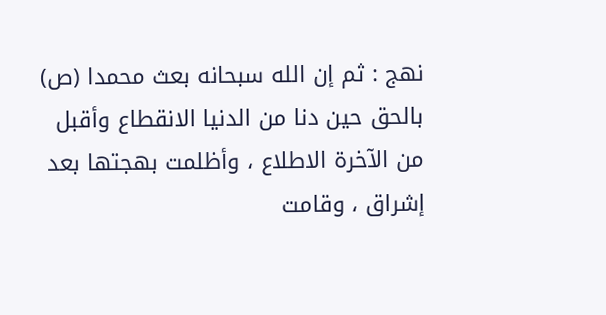نهج : ثم إن الله سبحانه بعث محمدا (ص) بالحق حين دنا من الدنيا الانقطاع وأقبل من الآخرة الاطلاع ، وأظلمت بهجتها بعد إشراق ، وقامت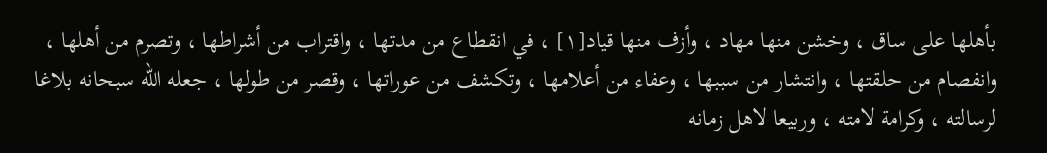بأهلها على ساق ، وخشن منها مهاد ، وأزف منها قياد[١] ، في انقطاع من مدتها ، واقتراب من أشراطها ، وتصرم من أهلها ، وانفصام من حلقتها ، وانتشار من سببها ، وعفاء من أعلامها ، وتكشف من عوراتها ، وقصر من طولها ، جعله الله سبحانه بلاغا لرسالته ، وكرامة لامته ، وربيعا لاهل زمانه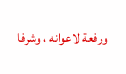ورفعة لاعوانه ، وشرفا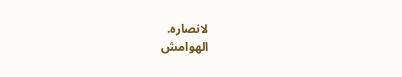لانصاره.
الهوامش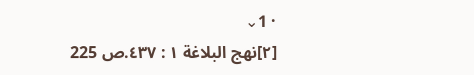· 1⌄
[٢]نهج البلاغة ١ : ٤٣٧.ص 225